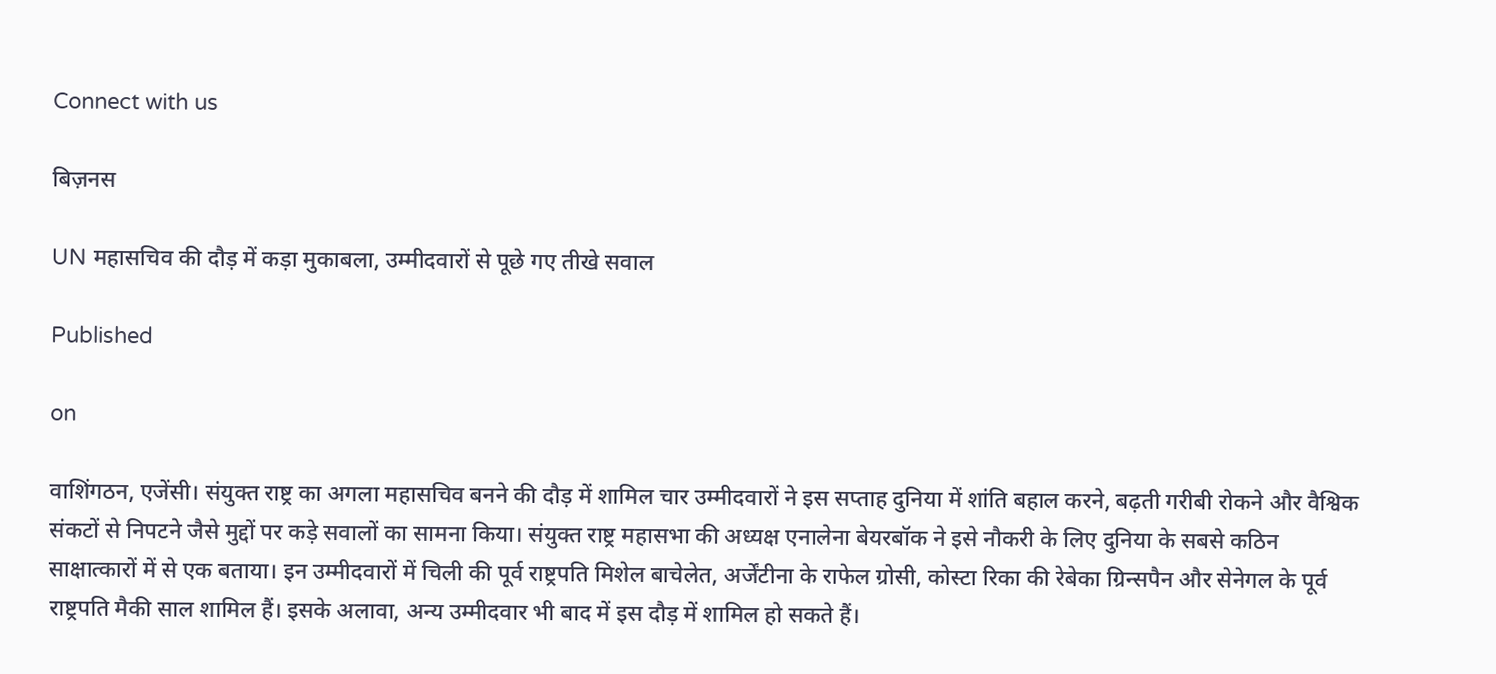Connect with us

बिज़नस

UN महासचिव की दौड़ में कड़ा मुकाबला, उम्मीदवारों से पूछे गए तीखे सवाल

Published

on

वाशिंगठन, एजेंसी। संयुक्त राष्ट्र का अगला महासचिव बनने की दौड़ में शामिल चार उम्मीदवारों ने इस सप्ताह दुनिया में शांति बहाल करने, बढ़ती गरीबी रोकने और वैश्विक संकटों से निपटने जैसे मुद्दों पर कड़े सवालों का सामना किया। संयुक्त राष्ट्र महासभा की अध्यक्ष एनालेना बेयरबॉक ने इसे नौकरी के लिए दुनिया के सबसे कठिन साक्षात्कारों में से एक बताया। इन उम्मीदवारों में चिली की पूर्व राष्ट्रपति मिशेल बाचेलेत, अर्जेंटीना के राफेल ग्रोसी, कोस्टा रिका की रेबेका ग्रिन्सपैन और सेनेगल के पूर्व राष्ट्रपति मैकी साल शामिल हैं। इसके अलावा, अन्य उम्मीदवार भी बाद में इस दौड़ में शामिल हो सकते हैं।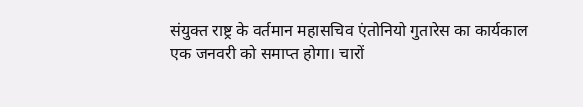संयुक्त राष्ट्र के वर्तमान महासचिव एंतोनियो गुतारेस का कार्यकाल एक जनवरी को समाप्त होगा। चारों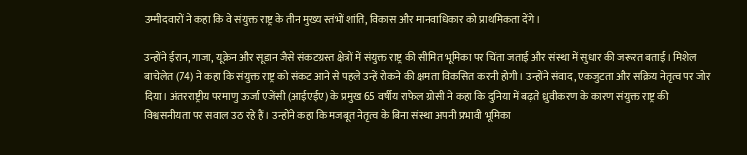उम्मीदवारों ने कहा कि वे संयुक्त राष्ट्र के तीन मुख्य स्तंभों शांति, विकास और मानवाधिकार को प्राथमिकता देंगे।

उन्होंने ईरान, गाजा, यूक्रेन और सूडान जैसे संकटग्रस्त क्षेत्रों में संयुक्त राष्ट्र की सीमित भूमिका पर चिंता जताई और संस्था में सुधार की जरूरत बताई। मिशेल बाचेलेत (74) ने कहा कि संयुक्त राष्ट्र को संकट आने से पहले उन्हें रोकने की क्षमता विकसित करनी होगी। उन्होंने संवाद, एकजुटता और सक्रिय नेतृत्व पर जोर दिया। अंतरराष्ट्रीय परमाणु ऊर्जा एजेंसी (आईएईए) के प्रमुख 65 वर्षीय राफेल ग्रोसी ने कहा कि दुनिया में बढ़ते ध्रुवीकरण के कारण संयुक्त राष्ट्र की विश्वसनीयता पर सवाल उठ रहे हैं। उन्होंने कहा कि मजबूत नेतृत्व के बिना संस्था अपनी प्रभावी भूमिका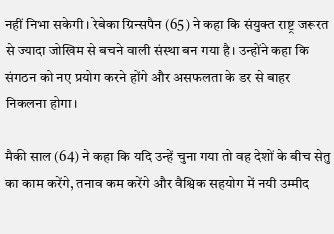नहीं निभा सकेगी। रेबेका ग्रिन्सपैन (65) ने कहा कि संयुक्त राष्ट्र जरूरत से ज्यादा जोखिम से बचने वाली संस्था बन गया है। उन्होंने कहा कि संगठन को नए प्रयोग करने होंगे और असफलता के डर से बाहर निकलना होगा।

मैकी साल (64) ने कहा कि यदि उन्हें चुना गया तो वह देशों के बीच सेतु का काम करेंगे, तनाव कम करेंगे और वैश्विक सहयोग में नयी उम्मीद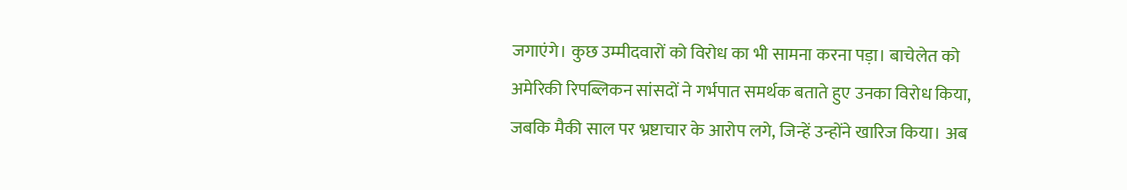जगाएंगे। कुछ उम्मीदवारों को विरोध का भी सामना करना पड़ा। बाचेलेत को अमेरिकी रिपब्लिकन सांसदों ने गर्भपात समर्थक बताते हुए उनका विरोध किया, जबकि मैकी साल पर भ्रष्टाचार के आरोप लगे, जिन्हें उन्होंने खारिज किया। अब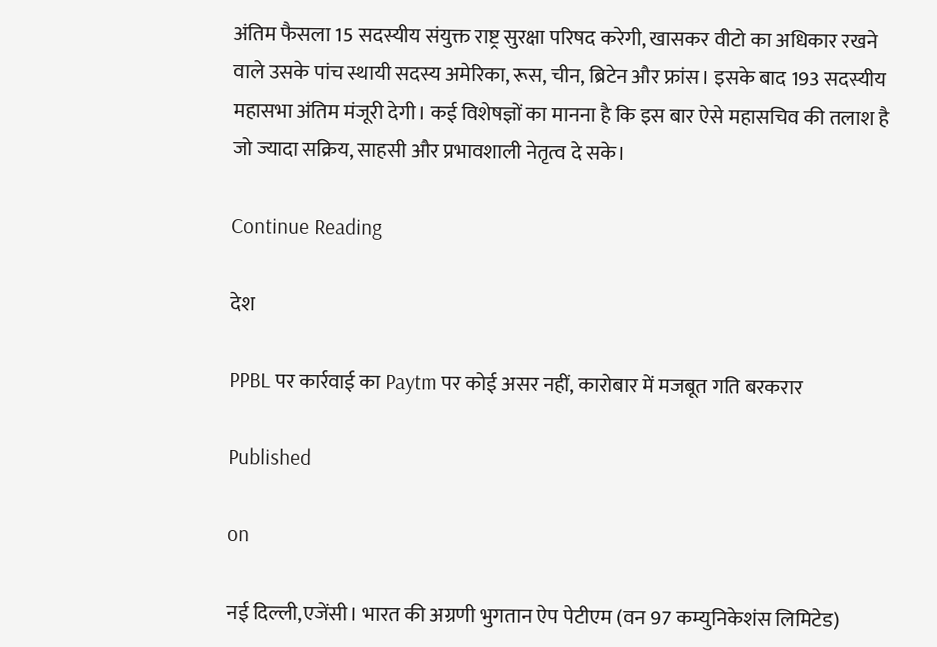अंतिम फैसला 15 सदस्यीय संयुक्त राष्ट्र सुरक्षा परिषद करेगी, खासकर वीटो का अधिकार रखने वाले उसके पांच स्थायी सदस्य अमेरिका, रूस, चीन, ब्रिटेन और फ्रांस। इसके बाद 193 सदस्यीय महासभा अंतिम मंजूरी देगी। कई विशेषज्ञों का मानना है कि इस बार ऐसे महासचिव की तलाश है जो ज्यादा सक्रिय, साहसी और प्रभावशाली नेतृत्व दे सके।

Continue Reading

देश

PPBL पर कार्रवाई का Paytm पर कोई असर नहीं, कारोबार में मजबूत गति बरकरार

Published

on

नई दिल्ली,एजेंसी। भारत की अग्रणी भुगतान ऐप पेटीएम (वन 97 कम्युनिकेशंस लिमिटेड)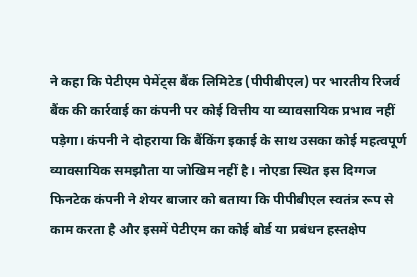ने कहा कि पेटीएम पेमेंट्स बैंक लिमिटेड (पीपीबीएल) पर भारतीय रिजर्व बैंक की कार्रवाई का कंपनी पर कोई वित्तीय या व्यावसायिक प्रभाव नहीं पड़ेगा। कंपनी ने दोहराया कि बैंकिंग इकाई के साथ उसका कोई महत्वपूर्ण व्यावसायिक समझौता या जोखिम नहीं है। नोएडा स्थित इस दिग्गज फिनटेक कंपनी ने शेयर बाजार को बताया कि पीपीबीएल स्वतंत्र रूप से काम करता है और इसमें पेटीएम का कोई बोर्ड या प्रबंधन हस्तक्षेप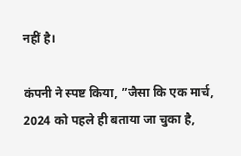नहीं है।

कंपनी ने स्पष्ट किया, ”जैसा कि एक मार्च, 2024 को पहले ही बताया जा चुका है,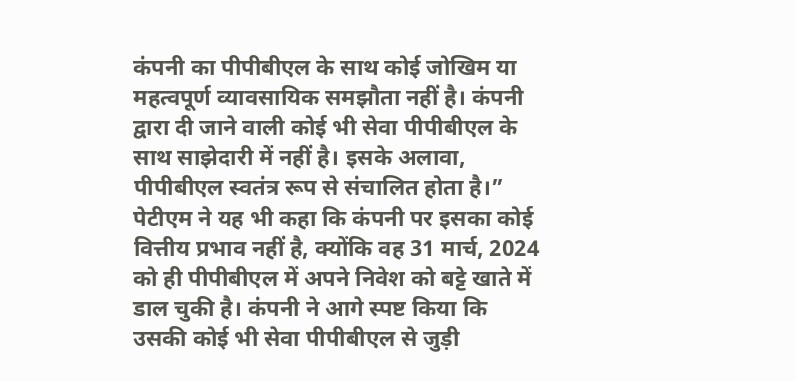कंपनी का पीपीबीएल के साथ कोई जोखिम या महत्वपूर्ण व्यावसायिक समझौता नहीं है। कंपनी द्वारा दी जाने वाली कोई भी सेवा पीपीबीएल के साथ साझेदारी में नहीं है। इसके अलावा, पीपीबीएल स्वतंत्र रूप से संचालित होता है।” पेटीएम ने यह भी कहा कि कंपनी पर इसका कोई वित्तीय प्रभाव नहीं है, क्योंकि वह 31 मार्च, 2024 को ही पीपीबीएल में अपने निवेश को बट्टे खाते में डाल चुकी है। कंपनी ने आगे स्पष्ट किया कि उसकी कोई भी सेवा पीपीबीएल से जुड़ी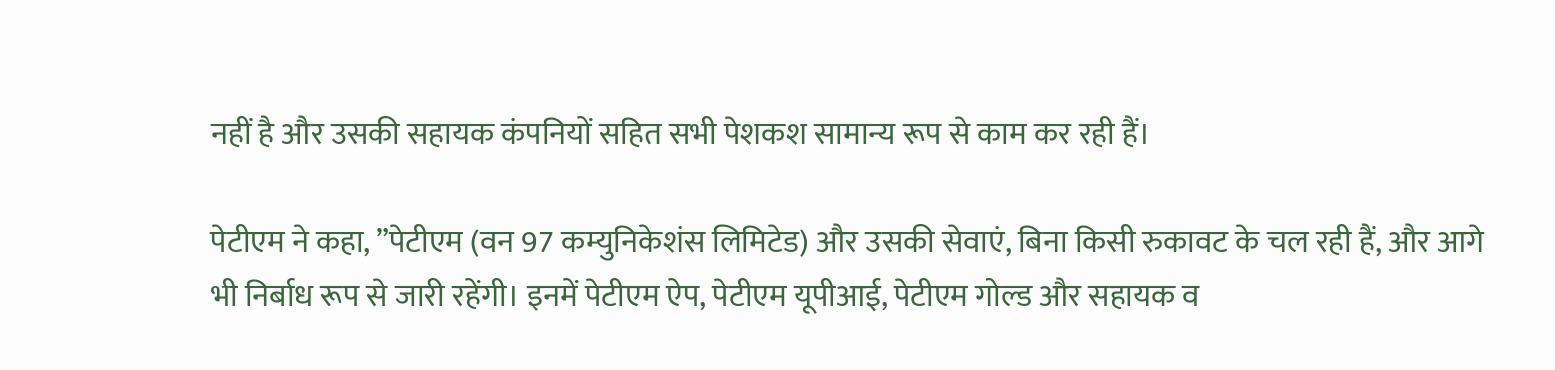नहीं है और उसकी सहायक कंपनियों सहित सभी पेशकश सामान्य रूप से काम कर रही हैं।

पेटीएम ने कहा, ”पेटीएम (वन 97 कम्युनिकेशंस लिमिटेड) और उसकी सेवाएं, बिना किसी रुकावट के चल रही हैं, और आगे भी निर्बाध रूप से जारी रहेंगी। इनमें पेटीएम ऐप, पेटीएम यूपीआई, पेटीएम गोल्ड और सहायक व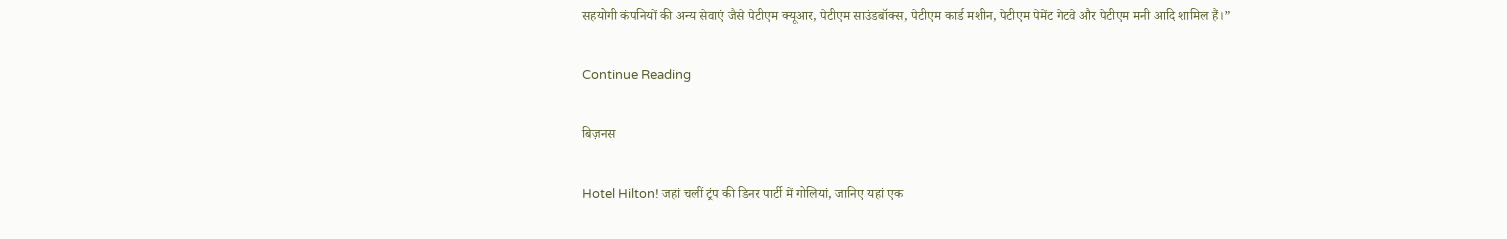सहयोगी कंपनियों की अन्य सेवाएं जैसे पेटीएम क्यूआर, पेटीएम साउंडबॉक्स, पेटीएम कार्ड मशीन, पेटीएम पेमेंट गेटवे और पेटीएम मनी आदि शामिल हैं।”

Continue Reading

बिज़नस

Hotel Hilton! जहां चलीं ट्रंप की डिनर पार्टी में गोलियां, जानिए यहां एक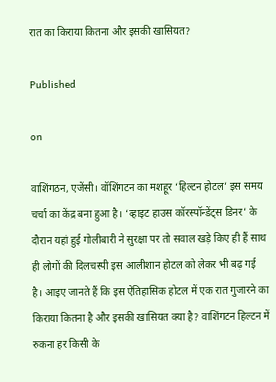रात का किराया कितना और इसकी खासियत?

Published

on

वाशिंगठन, एजेंसी। वॉशिंगटन का मशहूर ‘हिल्टन होटल’ इस समय चर्चा का केंद्र बना हुआ है। ‘व्हाइट हाउस कॉरस्पॉन्डेंट्स डिनर’ के दौरान यहां हुई गोलीबारी ने सुरक्षा पर तो सवाल खड़े किए ही हैं साथ ही लोगों की दिलचस्पी इस आलीशान होटल को लेकर भी बढ़ गई है। आइए जानते हैं कि इस ऐतिहासिक होटल में एक रात गुजारने का किराया कितना है और इसकी खासियत क्या है? वाशिंगटन हिल्टन में रुकना हर किसी के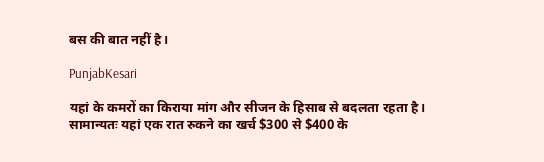बस की बात नहीं है।

PunjabKesari

यहां के कमरों का किराया मांग और सीजन के हिसाब से बदलता रहता है। सामान्यतः यहां एक रात रुकने का खर्च $300 से $400 के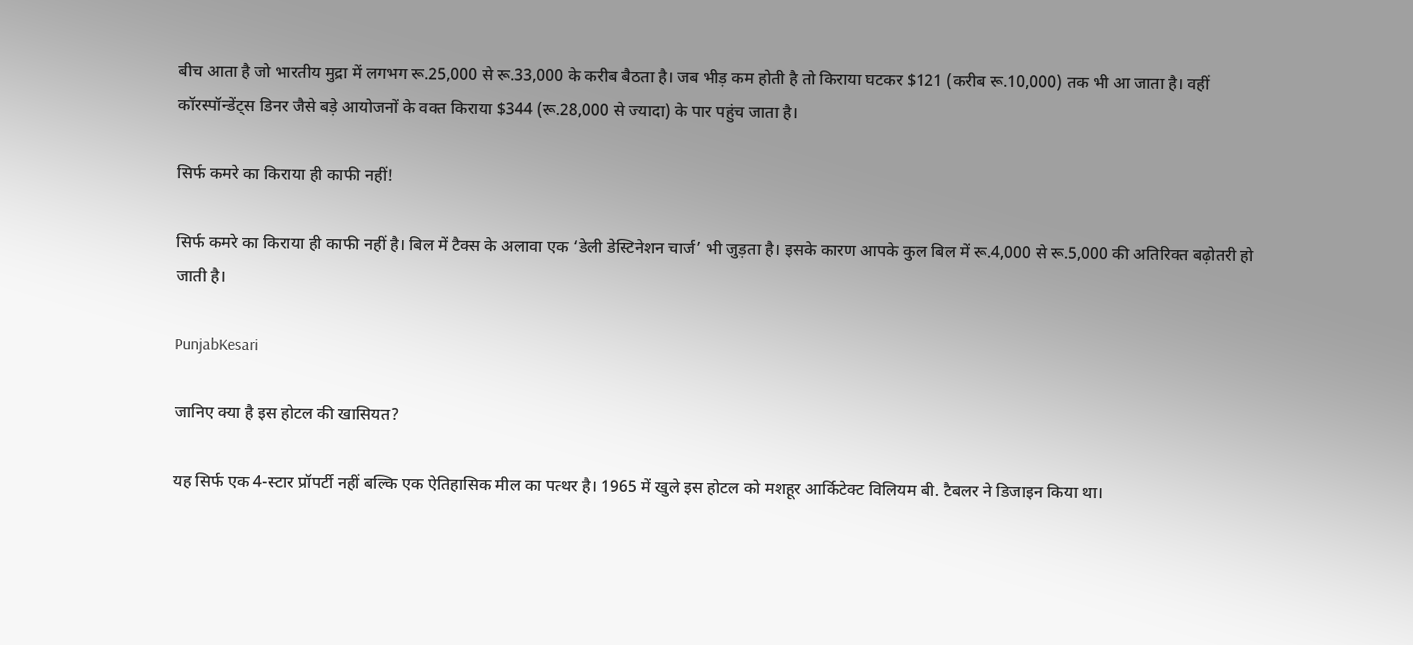बीच आता है जो भारतीय मुद्रा में लगभग रू.25,000 से रू.33,000 के करीब बैठता है। जब भीड़ कम होती है तो किराया घटकर $121 (करीब रू.10,000) तक भी आ जाता है। वहीं कॉरस्पॉन्डेंट्स डिनर जैसे बड़े आयोजनों के वक्त किराया $344 (रू.28,000 से ज्यादा) के पार पहुंच जाता है।

सिर्फ कमरे का किराया ही काफी नहीं!

सिर्फ कमरे का किराया ही काफी नहीं है। बिल में टैक्स के अलावा एक ‘डेली डेस्टिनेशन चार्ज’ भी जुड़ता है। इसके कारण आपके कुल बिल में रू.4,000 से रू.5,000 की अतिरिक्त बढ़ोतरी हो जाती है।

PunjabKesari

जानिए क्या है इस होटल की खासियत?

यह सिर्फ एक 4-स्टार प्रॉपर्टी नहीं बल्कि एक ऐतिहासिक मील का पत्थर है। 1965 में खुले इस होटल को मशहूर आर्किटेक्ट विलियम बी. टैबलर ने डिजाइन किया था।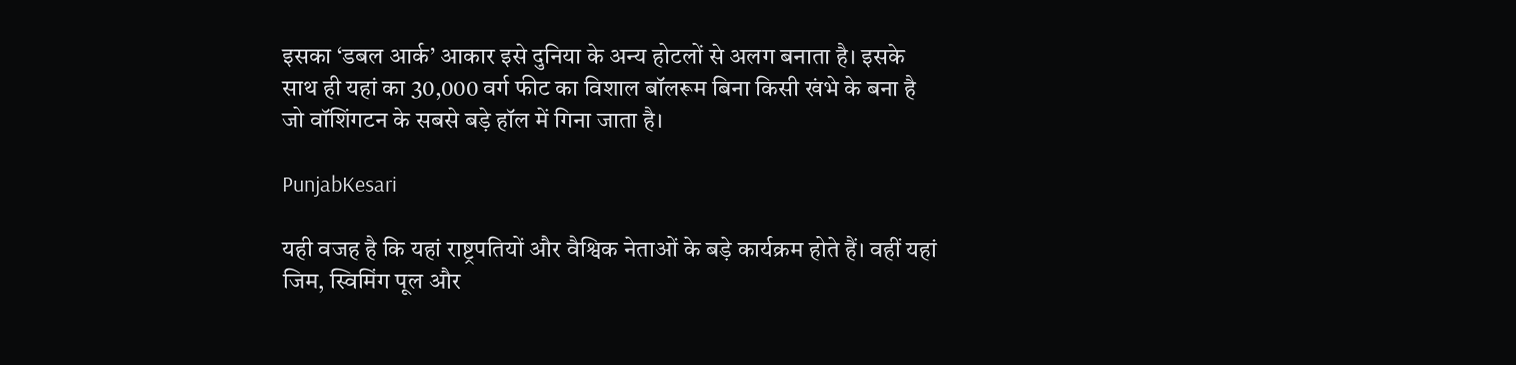इसका ‘डबल आर्क’ आकार इसे दुनिया के अन्य होटलों से अलग बनाता है। इसके साथ ही यहां का 30,000 वर्ग फीट का विशाल बॉलरूम बिना किसी खंभे के बना है जो वॉशिंगटन के सबसे बड़े हॉल में गिना जाता है।

PunjabKesari

यही वजह है कि यहां राष्ट्रपतियों और वैश्विक नेताओं के बड़े कार्यक्रम होते हैं। वहीं यहां जिम, स्विमिंग पूल और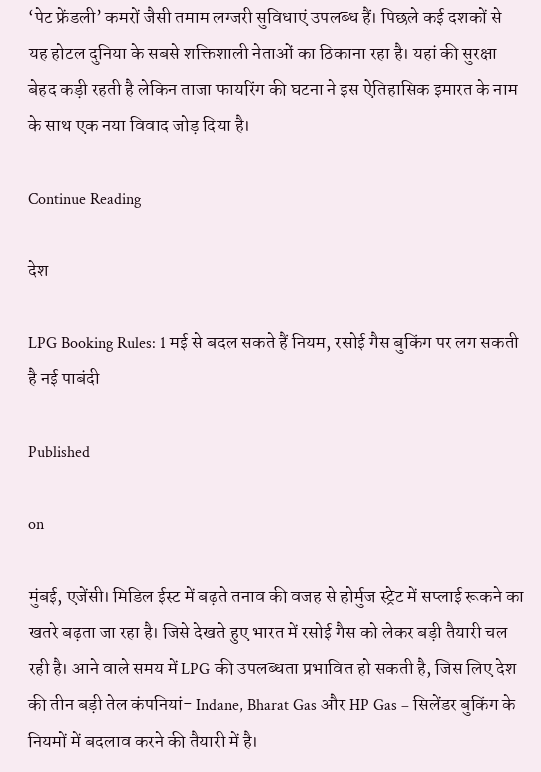‘पेट फ्रेंडली’ कमरों जैसी तमाम लग्जरी सुविधाएं उपलब्ध हैं। पिछले कई दशकों से यह होटल दुनिया के सबसे शक्तिशाली नेताओं का ठिकाना रहा है। यहां की सुरक्षा बेहद कड़ी रहती है लेकिन ताजा फायरिंग की घटना ने इस ऐतिहासिक इमारत के नाम के साथ एक नया विवाद जोड़ दिया है।

Continue Reading

देश

LPG Booking Rules: 1 मई से बदल सकते हैं नियम, रसोई गैस बुकिंग पर लग सकती है नई पाबंदी

Published

on

मुंबई, एजेंसी। मिडिल ईस्ट में बढ़ते तनाव की वजह से होर्मुज स्ट्रेट में सप्लाई रूकने का खतरे बढ़ता जा रहा है। जिसे देखते हुए भारत में रसोई गैस को लेकर बड़ी तैयारी चल रही है। आने वाले समय में LPG की उपलब्धता प्रभावित हो सकती है, जिस लिए देश की तीन बड़ी तेल कंपनियां- Indane, Bharat Gas और HP Gas – सिलेंडर बुकिंग के नियमों में बदलाव करने की तैयारी में है।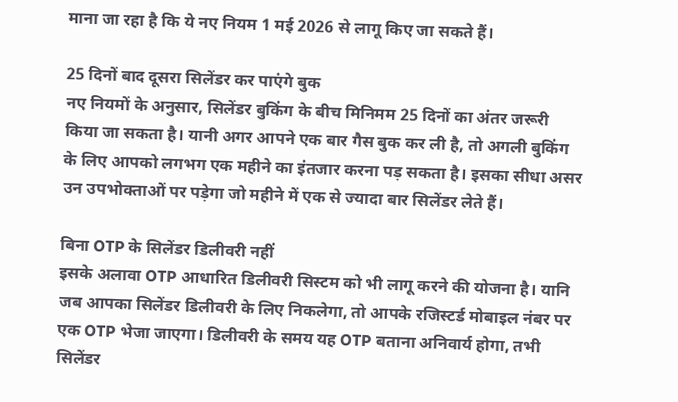माना जा रहा है कि ये नए नियम 1 मई 2026 से लागू किए जा सकते हैं।

25 दिनों बाद दूसरा सिलेंडर कर पाएंगे बुक
नए नियमों के अनुसार, सिलेंडर बुकिंग के बीच मिनिमम 25 दिनों का अंतर जरूरी किया जा सकता है। यानी अगर आपने एक बार गैस बुक कर ली है, तो अगली बुकिंग के लिए आपको लगभग एक महीने का इंतजार करना पड़ सकता है। इसका सीधा असर उन उपभोक्ताओं पर पड़ेगा जो महीने में एक से ज्यादा बार सिलेंडर लेते हैं।

बिना OTP के सिलेंडर डिलीवरी नहीं
इसके अलावा OTP आधारित डिलीवरी सिस्टम को भी लागू करने की योजना है। यानि जब आपका सिलेंडर डिलीवरी के लिए निकलेगा, तो आपके रजिस्टर्ड मोबाइल नंबर पर एक OTP भेजा जाएगा। डिलीवरी के समय यह OTP बताना अनिवार्य होगा, तभी सिलेंडर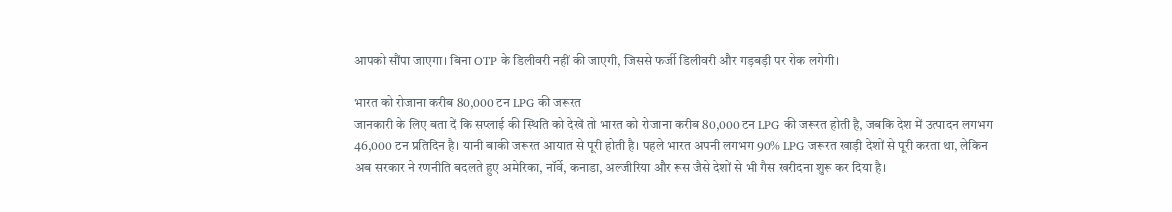आपको सौंपा जाएगा। बिना OTP के डिलीवरी नहीं की जाएगी, जिससे फर्जी डिलीवरी और गड़बड़ी पर रोक लगेगी।

भारत को रोजाना करीब 80,000 टन LPG की जरूरत
जानकारी के लिए बता दें कि सप्लाई की स्थिति को देखें तो भारत को रोजाना करीब 80,000 टन LPG की जरूरत होती है, जबकि देश में उत्पादन लगभग 46,000 टन प्रतिदिन है। यानी बाकी जरूरत आयात से पूरी होती है। पहले भारत अपनी लगभग 90% LPG जरूरत खाड़ी देशों से पूरी करता था, लेकिन अब सरकार ने रणनीति बदलते हुए अमेरिका, नॉर्वे, कनाडा, अल्जीरिया और रूस जैसे देशों से भी गैस खरीदना शुरू कर दिया है।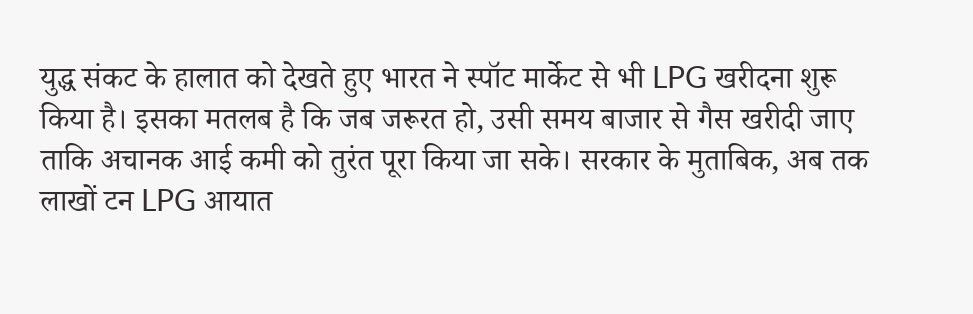युद्ध संकट के हालात को देखते हुए भारत ने स्पॉट मार्केट से भी LPG खरीदना शुरू किया है। इसका मतलब है कि जब जरूरत हो, उसी समय बाजार से गैस खरीदी जाए ताकि अचानक आई कमी को तुरंत पूरा किया जा सके। सरकार के मुताबिक, अब तक लाखों टन LPG आयात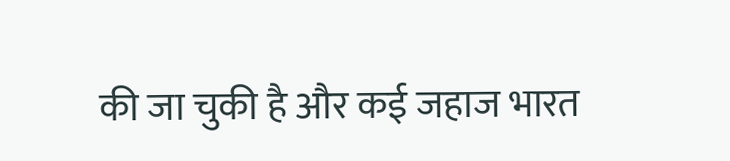की जा चुकी है और कई जहाज भारत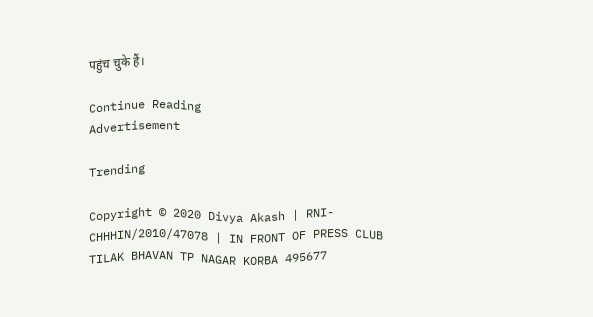पहुंच चुके हैं।

Continue Reading
Advertisement

Trending

Copyright © 2020 Divya Akash | RNI- CHHHIN/2010/47078 | IN FRONT OF PRESS CLUB TILAK BHAVAN TP NAGAR KORBA 495677